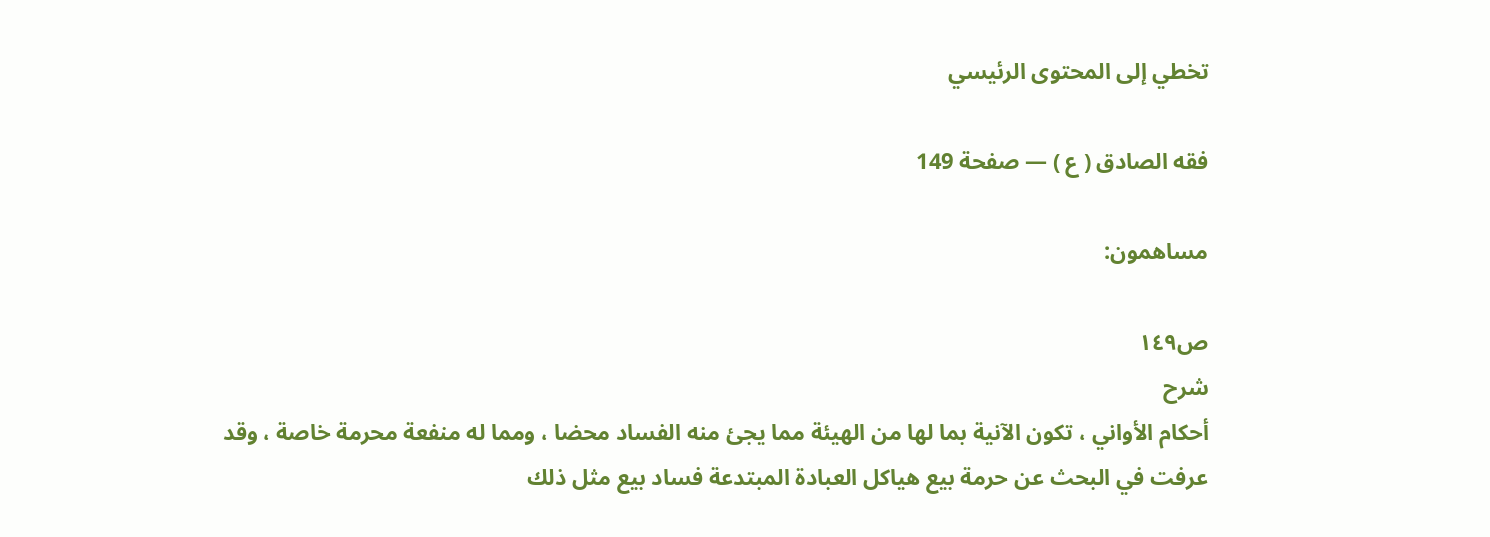تخطي إلى المحتوى الرئيسي

فقه الصادق ( ع ) — صفحة 149

مساهمون:

ص١٤٩
شرح
أحكام الأواني ، تكون الآنية بما لها من الهيئة مما يجئ منه الفساد محضا ، ومما له منفعة محرمة خاصة ، وقد عرفت في البحث عن حرمة بيع هياكل العبادة المبتدعة فساد بيع مثل ذلك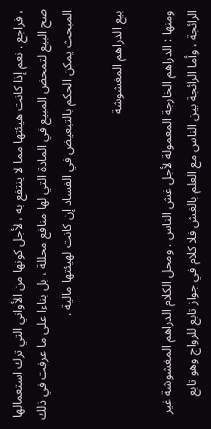، فراجع . نعم إذا كانت هيئتها مما لا ينتفع به ، لأجل كونها من الأواني التي ترك استعمالها صح البيع لتمحض المبيع في المادة التي لها منافع محللة ، بل بناءا على ما عرفت في ذلك المبحث يمكن الحكم بالتبعيض في الفساد إن كانت لهيئتها مالية .

بيع الدراهم المغشوشة

ومنها : الدراهم الخارجة المعمولة لأجل غش الناس . ومحل الكلام الدراهم المغشوشة غير الرائجة ، وأما الرائجة بين الناس مع العلم بالغش فلا كلام في جواز تابع للرواج وهو تابع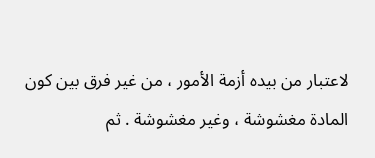لاعتبار من بيده أزمة الأمور ، من غير فرق بين كون المادة مغشوشة ، وغير مغشوشة . ثم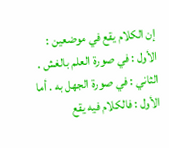إن الكلام يقع في موضعين : الأول : في صورة العلم بالغش . الثاني : في صورة الجهل به . أما الأول : فالكلام فيه يقع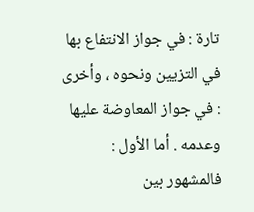تارة : في جواز الانتفاع بها في التزيين ونحوه ، وأخرى : في جواز المعاوضة عليها وعدمه . أما الأول : فالمشهور بين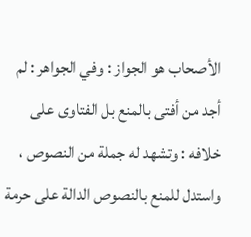الأصحاب هو الجواز : وفي الجواهر : لم أجد من أفتى بالمنع بل الفتاوى على خلافه : وتشهد له جملة من النصوص ، واستدل للمنع بالنصوص الدالة على حرمة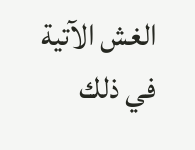الغش الآتية في ذلك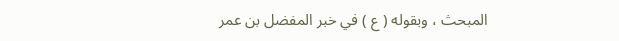المبحث ، وبقوله ( ع ) في خبر المفضل بن عمر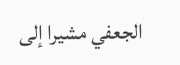الجعفي مشيرا إلى